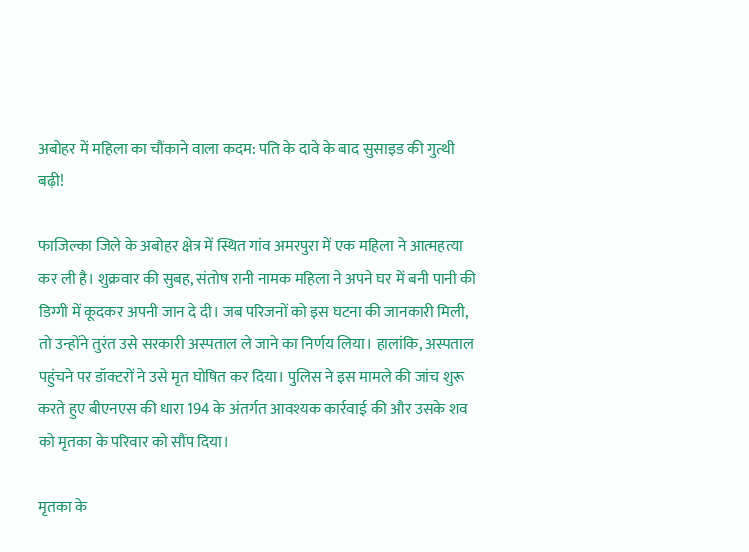अबोहर में महिला का चौंकाने वाला कदम: पति के दावे के बाद सुसाइड की गुत्थी बढ़ी!

फाजिल्का जिले के अबोहर क्षेत्र में स्थित गांव अमरपुरा में एक महिला ने आत्महत्या कर ली है। शुक्रवार की सुबह, संतोष रानी नामक महिला ने अपने घर में बनी पानी की डिग्गी में कूदकर अपनी जान दे दी। जब परिजनों को इस घटना की जानकारी मिली, तो उन्होंने तुरंत उसे सरकारी अस्पताल ले जाने का निर्णय लिया। हालांकि, अस्पताल पहुंचने पर डॉक्टरों ने उसे मृत घोषित कर दिया। पुलिस ने इस मामले की जांच शुरू करते हुए बीएनएस की धारा 194 के अंतर्गत आवश्यक कार्रवाई की और उसके शव को मृतका के परिवार को सौंप दिया।

मृतका के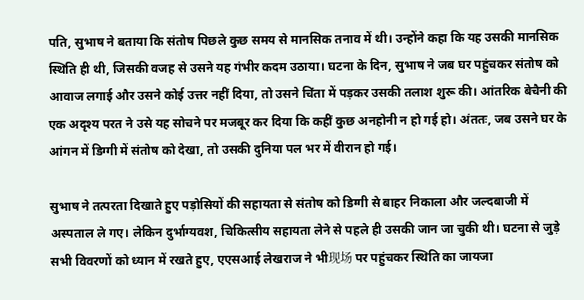पति, सुभाष ने बताया कि संतोष पिछले कुछ समय से मानसिक तनाव में थी। उन्होंने कहा कि यह उसकी मानसिक स्थिति ही थी, जिसकी वजह से उसने यह गंभीर कदम उठाया। घटना के दिन, सुभाष ने जब घर पहुंचकर संतोष को आवाज लगाई और उसने कोई उत्तर नहीं दिया, तो उसने चिंता में पड़कर उसकी तलाश शुरू की। आंतरिक बेचैनी की एक अदृश्य परत ने उसे यह सोचने पर मजबूर कर दिया कि कहीं कुछ अनहोनी न हो गई हो। अंततः, जब उसने घर के आंगन में डिग्गी में संतोष को देखा, तो उसकी दुनिया पल भर में वीरान हो गई।

सुभाष ने तत्परता दिखाते हुए पड़ोसियों की सहायता से संतोष को डिग्गी से बाहर निकाला और जल्दबाजी में अस्पताल ले गए। लेकिन दुर्भाग्यवश, चिकित्सीय सहायता लेने से पहले ही उसकी जान जा चुकी थी। घटना से जुड़े सभी विवरणों को ध्यान में रखते हुए, एएसआई लेखराज ने भी现场 पर पहुंचकर स्थिति का जायजा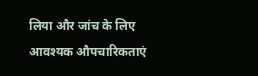लिया और जांच के लिए आवश्यक औपचारिकताएं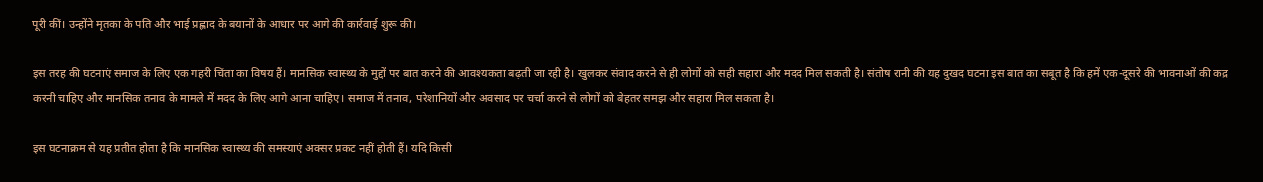पूरी कीं। उन्होंने मृतका के पति और भाई प्रह्लाद के बयानों के आधार पर आगे की कार्रवाई शुरू की।

इस तरह की घटनाएं समाज के लिए एक गहरी चिंता का विषय हैं। मानसिक स्वास्थ्य के मुद्दों पर बात करने की आवश्यकता बढ़ती जा रही है। खुलकर संवाद करने से ही लोगों को सही सहारा और मदद मिल सकती है। संतोष रानी की यह दुखद घटना इस बात का सबूत है कि हमें एक-दूसरे की भावनाओं की कद्र करनी चाहिए और मानसिक तनाव के मामले में मदद के लिए आगे आना चाहिए। समाज में तनाव, परेशानियों और अवसाद पर चर्चा करने से लोगों को बेहतर समझ और सहारा मिल सकता है।

इस घटनाक्रम से यह प्रतीत होता है कि मानसिक स्वास्थ्य की समस्याएं अक्सर प्रकट नहीं होती हैं। यदि किसी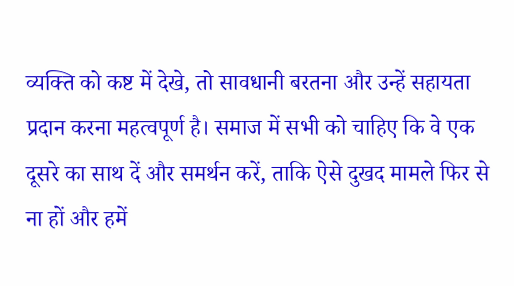व्यक्ति को कष्ट में देखे, तो सावधानी बरतना और उन्हें सहायता प्रदान करना महत्वपूर्ण है। समाज में सभी को चाहिए कि वे एक दूसरे का साथ दें और समर्थन करें, ताकि ऐसे दुखद मामले फिर से ना हों और हमें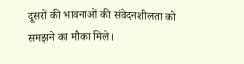दूसरों की भावनाओं की संवेदनशीलता को समझने का मौका मिले।